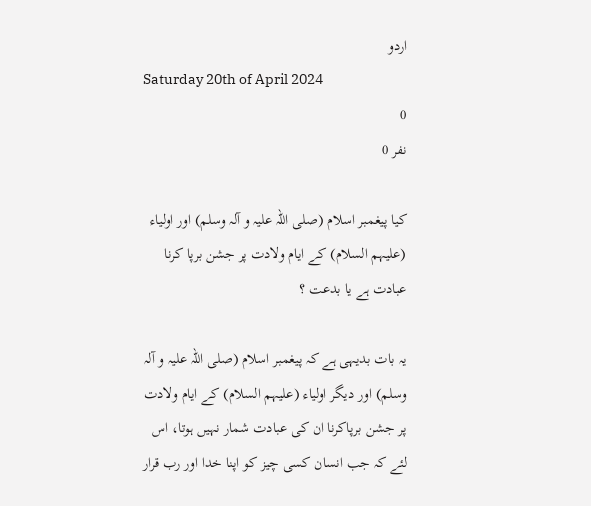اردو
Saturday 20th of April 2024
0
نفر 0

کیا پیغمبر اسلام (صلی اللہ علیہ و آلہ وسلم) اور اولیاء (علیہم السلام) کے ایام ولادت پر جشن برپا کرنا عبادت ہے یا بدعت ؟

یہ بات بدیہی ہے کہ پیغمبر اسلام (صلی اللہ علیہ و آلہ وسلم) اور دیگر اولیاء (علیہم السلام) کے ایام ولادت پر جشن برپاکرنا ان کی عبادت شمار نہیں ہوتا، اس لئے کہ جب انسان کسی چیز کو اپنا خدا اور رب قرار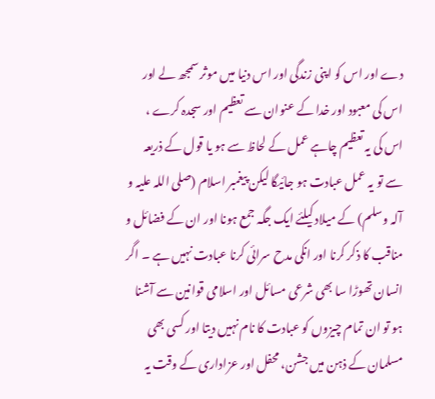دے اور اس کو اپنی زندگی اور اس دنیا میں موثر سمجھ لے اور اس کی معبود اور خدا کے عنوان سے تعظیم اور سجدہ کرے ، اس کی یہ تعظیم چاہے عمل کے لحاظ سے ہو یا قول کے ذریعہ سے تو یہ عمل عبادت ہو جائیگا لیکن پیغمبر اسلام (صلی اللہ علیہ و آلہ وسلم) کے میلاد کیلئے ایک جگہ جمع ہونا اور ان کے فضائل و مناقب کا ذکر کرنا اور انکی مدح سرائی کرنا عبادت نہیں ہے ۔ اگر انسان تھوڑا سا بھی شرعی مسائل اور اسلامی قوانین سے آشنا ہو تو ان تمام چیزوں کو عبادت کا نام نہیں دیتا اور کسی بھی مسلمان کے ذہن میں جشن، محفل اور عزاداری کے وقت یہ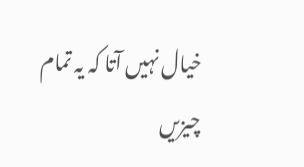خیال نہیں آتا کہ یہ تمام چیزیں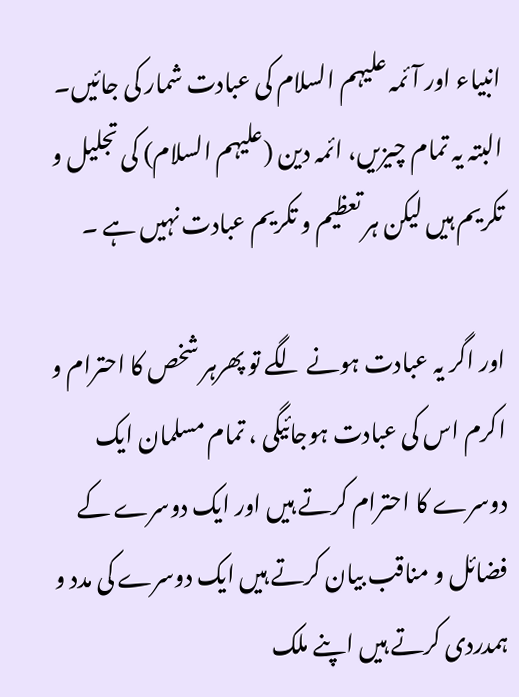انبیاء اور آئمہ علیہم السلام کی عبادت شمار کی جائیں۔ البتہ یہ تمام چیزیں، ائمہ دین (علیہم السلام) کی تجلیل و تکریم ہیں لیکن ہر تعظیم و تکریم عبادت نہیں ہے ۔

اور اگر یہ عبادت ہونے لگے تو پھرہر شخص کا احترام و اکرم اس کی عبادت ہوجائیگی ، تمام مسلمان ایک دوسرے کا احترام کرتے ہیں اور ایک دوسرے کے فضائل و مناقب بیان کرتے ہیں ایک دوسرے کی مدد و ہمدردی کرتے ہیں اپنے ملک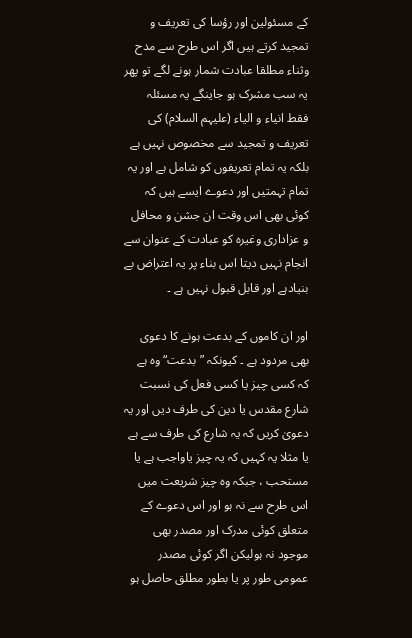کے مسئولین اور رؤسا کی تعریف و تمجید کرتے ہیں اگر اس طرح سے مدح وثناء مطلقا عبادت شمار ہونے لگے تو پھر یہ سب مشرک ہو جاینگے یہ مسئلہ فقط انیاء و الیاء (علیہم السلام) کی تعریف و تمجید سے مخصوص نہیں ہے بلکہ یہ تمام تعریفوں کو شامل ہے اور یہ تمام تہمتیں اور دعوے ایسے ہیں کہ کوئی بھی اس وقت ان جشن و محافل و عزاداری وغیرہ کو عبادت کے عنوان سے انجام نہیں دیتا اس بناء پر یہ اعتراض بے بنیادہے اور قابل قبول نہیں ہے ۔

اور ان کاموں کے بدعت ہونے کا دعوی بھی مردود ہے ۔ کیونکہ ”بدعت“ وہ ہے کہ کسی چیز یا کسی فعل کی نسبت شارع مقدس یا دین کی طرف دیں اور یہ دعویٰ کریں کہ یہ شارع کی طرف سے ہے یا مثلا یہ کہیں کہ یہ چیز یاواجب ہے یا مستحب ، جبکہ وہ چیز شریعت میں اس طرح سے نہ ہو اور اس دعوے کے متعلق کوئی مدرک اور مصدر بھی موجود نہ ہولیکن اگر کوئی مصدر عمومی طور پر یا بطور مطلق حاصل ہو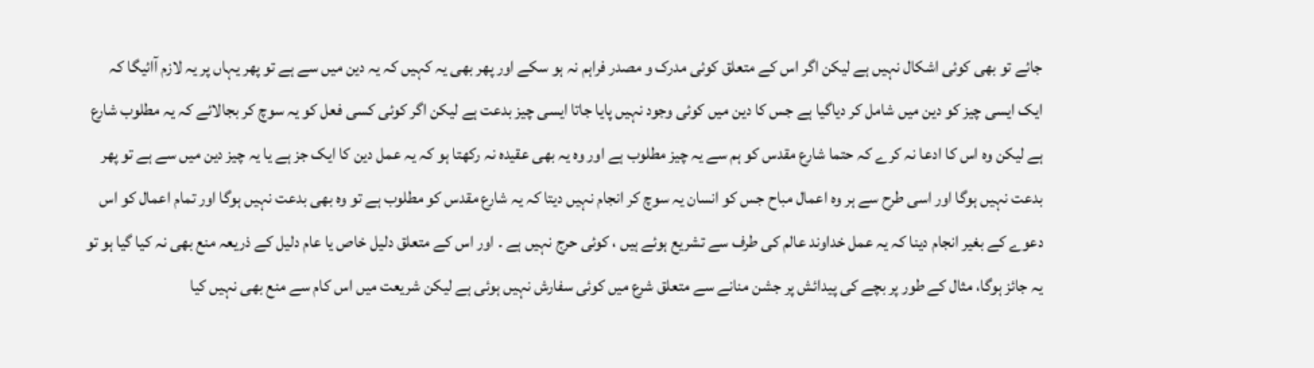جائے تو بھی کوئی اشکال نہیں ہے لیکن اگر اس کے متعلق کوئی مدرک و مصدر فراہم نہ ہو سکے اور پھر بھی یہ کہیں کہ یہ دین میں سے ہے تو پھر یہاں پر یہ لازم آائیگا کہ ایک ایسی چیز کو دین میں شامل کر دیاگیا ہے جس کا دین میں کوئی وجود نہیں پایا جاتا ایسی چیز بدعت ہے لیکن اگر کوئی کسی فعل کو یہ سوچ کر بجالائے کہ یہ مطلوب شارع ہے لیکن وہ اس کا ادعا نہ کرے کہ حتما شارع مقدس کو ہم سے یہ چیز مطلوب ہے اور وہ یہ بھی عقیدہ نہ رکھتا ہو کہ یہ عمل دین کا ایک جز ہے یا یہ چیز دین میں سے ہے تو پھر بدعت نہیں ہوگا اور اسی طرح سے ہر وہ اعمال مباح جس کو انسان یہ سوچ کر انجام نہیں دیتا کہ یہ شارع مقدس کو مطلوب ہے تو وہ بھی بدعت نہیں ہوگا اور تمام اعمال کو اس دعوے کے بغیر انجام دینا کہ یہ عمل خداوند عالم کی طرف سے تشریع ہوئے ہیں ، کوئی حرج نہیں ہے ۔ اور اس کے متعلق دلیل خاص یا عام دلیل کے ذریعہ منع بھی نہ کیا گیا ہو تو یہ جائز ہوگا، مثال کے طور پر بچے کی پیدائش پر جشن منانے سے متعلق شرع میں کوئی سفارش نہیں ہوئی ہے لیکن شریعت میں اس کام سے منع بھی نہیں کیا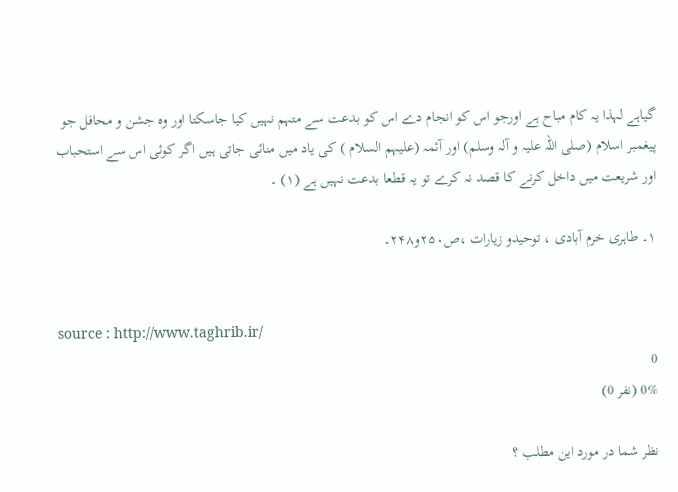گیاہے لہذا یہ کام مباح ہے اورجو اس کو انجام دے اس کو بدعت سے متہم نہیں کیا جاسکتا اور وہ جشن و محافل جو پیغمبر اسلام (صلی اللہ علیہ و آلہ وسلم) اور آئمہ (علیہم السلام ) کی یاد میں منائی جاتی ہیں اگر کوئی اس سے استحباب اور شریعت میں داخل کرنے کا قصد نہ کرے تو یہ قطعا بدعت نہیں ہے (۱) ۔

۱۔ طاہری خرم آبادی ، توحیدو زیارات ،ص۲۵۰و۲۴۸۔


source : http://www.taghrib.ir/
0
0% (نفر 0)

نظر شما در مورد این مطلب ؟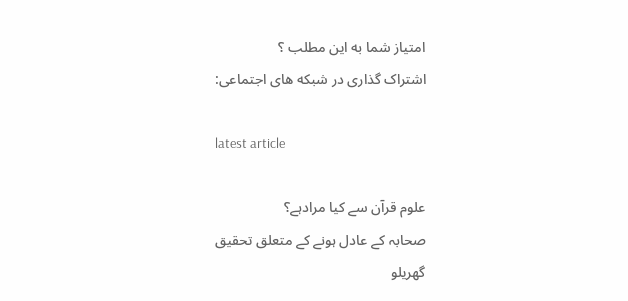امتیاز شما به این مطلب ؟
اشتراک گذاری در شبکه های اجتماعی:

latest article

علوم قرآن سے کیا مرادہے؟
صحابہ کے عادل ہونے کے متعلق تحقیق
گھریلو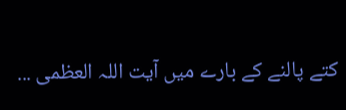کتے پالنے کے بارے میں آیت اللہ العظمی ...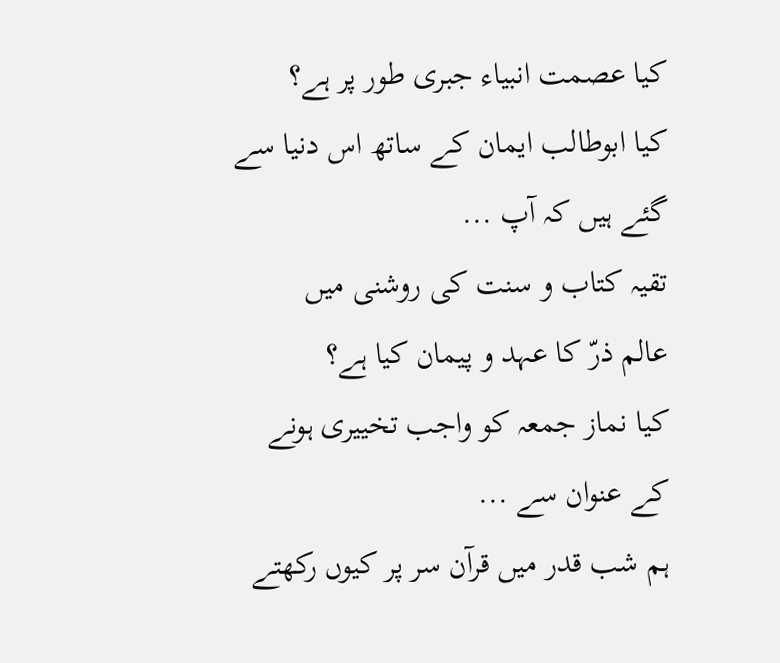کیا عصمت انبیاء جبری طور پر ہے؟
کیا ابوطالب ایمان کے ساتھ اس دنیا سے گئے ہیں کہ آپ ...
تقیہ کتاب و سنت کی روشنی میں
عالم ذرّ کا عہد و پیمان کیا ہے؟
کیا نماز جمعہ کو واجب تخییری ہونے کے عنوان سے ...
ہم شب قدر میں قرآن سر پر کیوں رکھتے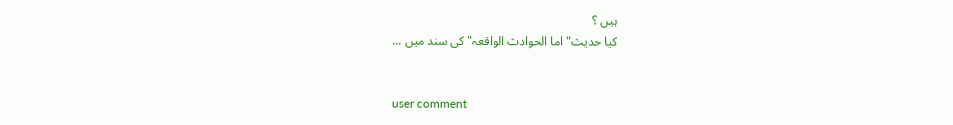ہیں ؟
کیا حدیث" اما الحوادث الواقعہ" کی سند میں ...


user comment